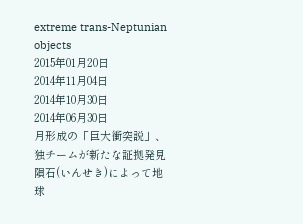extreme trans-Neptunian objects
2015年01月20日
2014年11月04日
2014年10月30日
2014年06月30日
月形成の「巨大衝突説」、独チームが新たな証拠発見
隕石(いんせき)によって地球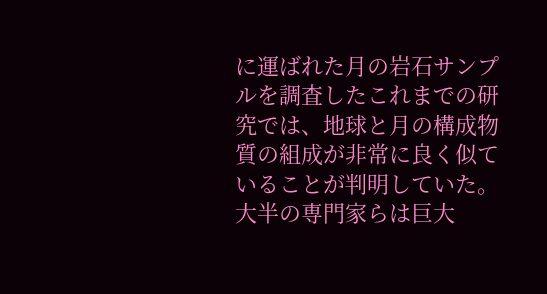に運ばれた月の岩石サンプルを調査したこれまでの研究では、地球と月の構成物質の組成が非常に良く似ていることが判明していた。
大半の専門家らは巨大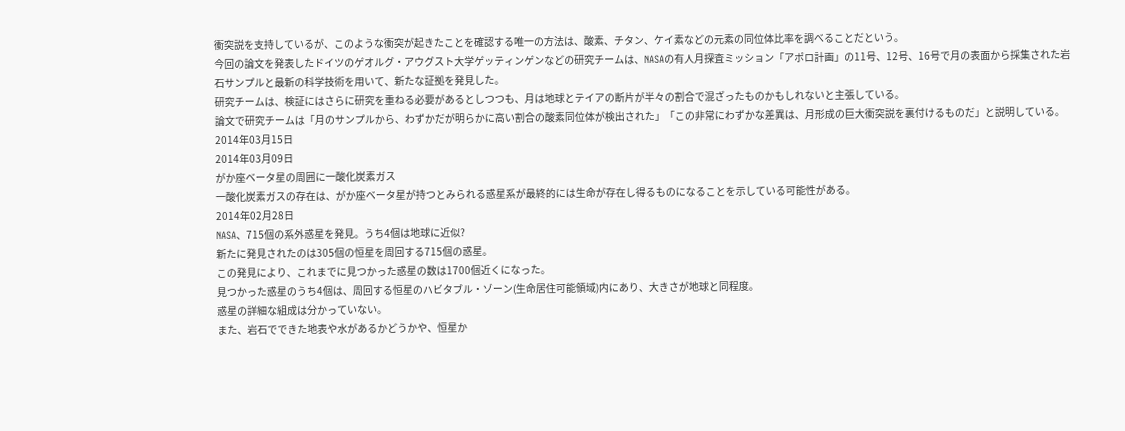衝突説を支持しているが、このような衝突が起きたことを確認する唯一の方法は、酸素、チタン、ケイ素などの元素の同位体比率を調べることだという。
今回の論文を発表したドイツのゲオルグ・アウグスト大学ゲッティンゲンなどの研究チームは、NASAの有人月探査ミッション「アポロ計画」の11号、12号、16号で月の表面から採集された岩石サンプルと最新の科学技術を用いて、新たな証拠を発見した。
研究チームは、検証にはさらに研究を重ねる必要があるとしつつも、月は地球とテイアの断片が半々の割合で混ざったものかもしれないと主張している。
論文で研究チームは「月のサンプルから、わずかだが明らかに高い割合の酸素同位体が検出された」「この非常にわずかな差異は、月形成の巨大衝突説を裏付けるものだ」と説明している。
2014年03月15日
2014年03月09日
がか座ベータ星の周囲に一酸化炭素ガス
一酸化炭素ガスの存在は、がか座ベータ星が持つとみられる惑星系が最終的には生命が存在し得るものになることを示している可能性がある。
2014年02月28日
NASA、715個の系外惑星を発見。うち4個は地球に近似?
新たに発見されたのは305個の恒星を周回する715個の惑星。
この発見により、これまでに見つかった惑星の数は1700個近くになった。
見つかった惑星のうち4個は、周回する恒星のハビタブル・ゾーン(生命居住可能領域)内にあり、大きさが地球と同程度。
惑星の詳細な組成は分かっていない。
また、岩石でできた地表や水があるかどうかや、恒星か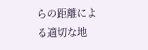らの距離による適切な地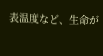表温度など、生命が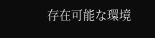存在可能な環境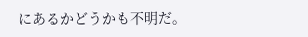にあるかどうかも不明だ。